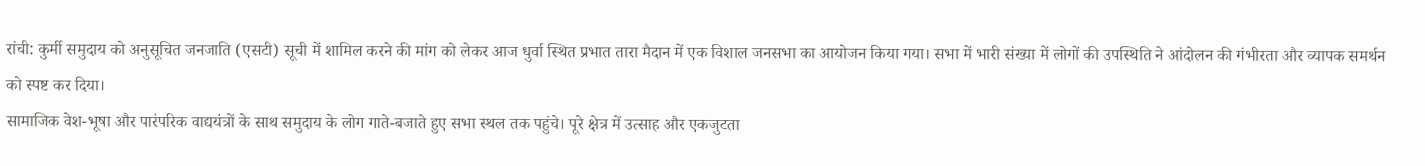रांची: कुर्मी समुदाय को अनुसूचित जनजाति (एसटी) सूची में शामिल करने की मांग को लेकर आज धुर्वा स्थित प्रभात तारा मैदान में एक विशाल जनसभा का आयोजन किया गया। सभा में भारी संख्या में लोगों की उपस्थिति ने आंदोलन की गंभीरता और व्यापक समर्थन को स्पष्ट कर दिया।
सामाजिक वेश-भूषा और पारंपरिक वाद्ययंत्रों के साथ समुदाय के लोग गाते-बजाते हुए सभा स्थल तक पहुंचे। पूरे क्षेत्र में उत्साह और एकजुटता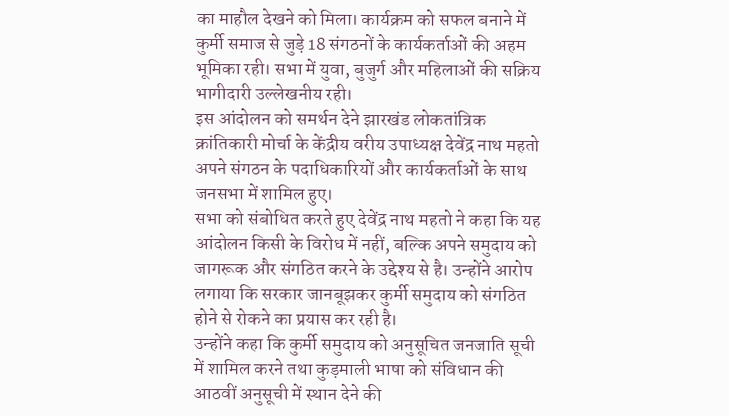का माहौल देखने को मिला। कार्यक्रम को सफल बनाने में कुर्मी समाज से जुड़े 18 संगठनों के कार्यकर्ताओं की अहम भूमिका रही। सभा में युवा, बुजुर्ग और महिलाओं की सक्रिय भागीदारी उल्लेखनीय रही।
इस आंदोलन को समर्थन देने झारखंड लोकतांत्रिक क्रांतिकारी मोर्चा के केंद्रीय वरीय उपाध्यक्ष देवेंद्र नाथ महतो अपने संगठन के पदाधिकारियों और कार्यकर्ताओं के साथ जनसभा में शामिल हुए।
सभा को संबोधित करते हुए देवेंद्र नाथ महतो ने कहा कि यह आंदोलन किसी के विरोध में नहीं, बल्कि अपने समुदाय को जागरूक और संगठित करने के उद्देश्य से है। उन्होंने आरोप लगाया कि सरकार जानबूझकर कुर्मी समुदाय को संगठित होने से रोकने का प्रयास कर रही है।
उन्होंने कहा कि कुर्मी समुदाय को अनुसूचित जनजाति सूची में शामिल करने तथा कुड़माली भाषा को संविधान की आठवीं अनुसूची में स्थान देने की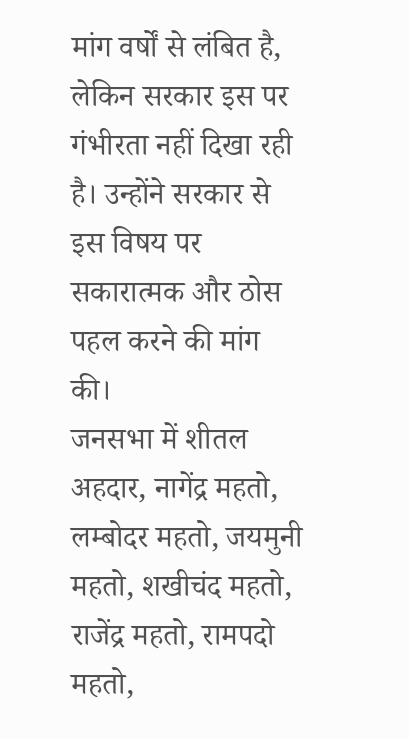मांग वर्षों से लंबित है, लेकिन सरकार इस पर गंभीरता नहीं दिखा रही है। उन्होंने सरकार से इस विषय पर सकारात्मक और ठोस पहल करने की मांग की।
जनसभा में शीतल अहदार, नागेंद्र महतो, लम्बोदर महतो, जयमुनी महतो, शखीचंद महतो, राजेंद्र महतो, रामपदो महतो,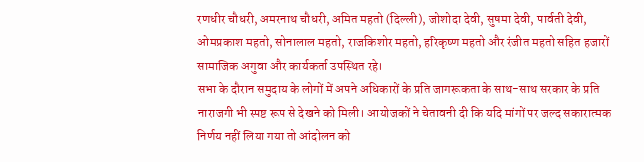रणधीर चौधरी, अमरनाथ चौधरी, अमित महतो (दिल्ली), जोशोदा देवी, सुषमा देवी, पार्वती देवी, ओमप्रकाश महतो, सोनालाल महतो, राजकिशोर महतो, हरिकृष्ण महतो और रंजीत महतो सहित हजारों सामाजिक अगुवा और कार्यकर्ता उपस्थित रहे।
सभा के दौरान समुदाय के लोगों में अपने अधिकारों के प्रति जागरूकता के साथ-साथ सरकार के प्रति नाराजगी भी स्पष्ट रूप से देखने को मिली। आयोजकों ने चेतावनी दी कि यदि मांगों पर जल्द सकारात्मक निर्णय नहीं लिया गया तो आंदोलन को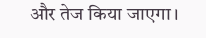और तेज किया जाएगा।